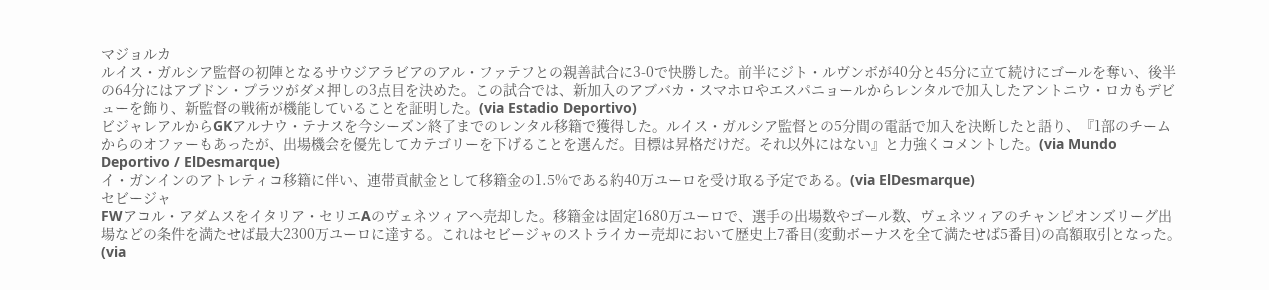マジョルカ
ルイス・ガルシア監督の初陣となるサウジアラビアのアル・ファテフとの親善試合に3-0で快勝した。前半にジト・ルヴンボが40分と45分に立て続けにゴールを奪い、後半の64分にはアブドン・プラツがダメ押しの3点目を決めた。この試合では、新加入のアブバカ・スマホロやエスパニョールからレンタルで加入したアントニウ・ロカもデビューを飾り、新監督の戦術が機能していることを証明した。(via Estadio Deportivo)
ビジャレアルからGKアルナウ・テナスを今シーズン終了までのレンタル移籍で獲得した。ルイス・ガルシア監督との5分間の電話で加入を決断したと語り、『1部のチームからのオファーもあったが、出場機会を優先してカテゴリーを下げることを選んだ。目標は昇格だけだ。それ以外にはない』と力強くコメントした。(via Mundo Deportivo / ElDesmarque)
イ・ガンインのアトレティコ移籍に伴い、連帯貢献金として移籍金の1.5%である約40万ユーロを受け取る予定である。(via ElDesmarque)
セビージャ
FWアコル・アダムスをイタリア・セリエAのヴェネツィアへ売却した。移籍金は固定1680万ユーロで、選手の出場数やゴール数、ヴェネツィアのチャンピオンズリーグ出場などの条件を満たせば最大2300万ユーロに達する。これはセビージャのストライカー売却において歴史上7番目(変動ボーナスを全て満たせば5番目)の高額取引となった。(via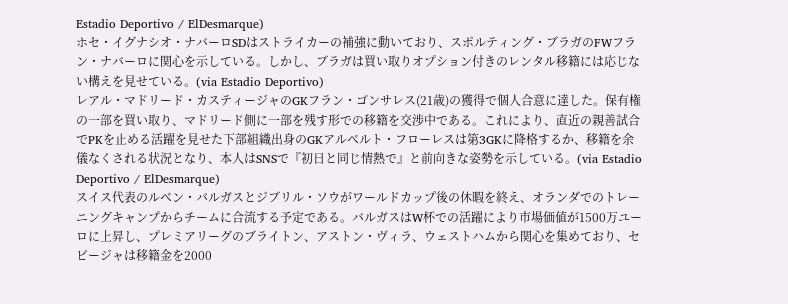Estadio Deportivo / ElDesmarque)
ホセ・イグナシオ・ナバーロSDはストライカーの補強に動いており、スポルティング・ブラガのFWフラン・ナバーロに関心を示している。しかし、ブラガは買い取りオプション付きのレンタル移籍には応じない構えを見せている。(via Estadio Deportivo)
レアル・マドリード・カスティージャのGKフラン・ゴンサレス(21歳)の獲得で個人合意に達した。保有権の一部を買い取り、マドリード側に一部を残す形での移籍を交渉中である。これにより、直近の親善試合でPKを止める活躍を見せた下部組織出身のGKアルベルト・フローレスは第3GKに降格するか、移籍を余儀なくされる状況となり、本人はSNSで『初日と同じ情熱で』と前向きな姿勢を示している。(via Estadio Deportivo / ElDesmarque)
スイス代表のルベン・バルガスとジブリル・ソウがワールドカップ後の休暇を終え、オランダでのトレーニングキャンプからチームに合流する予定である。バルガスはW杯での活躍により市場価値が1500万ユーロに上昇し、プレミアリーグのブライトン、アストン・ヴィラ、ウェストハムから関心を集めており、セビージャは移籍金を2000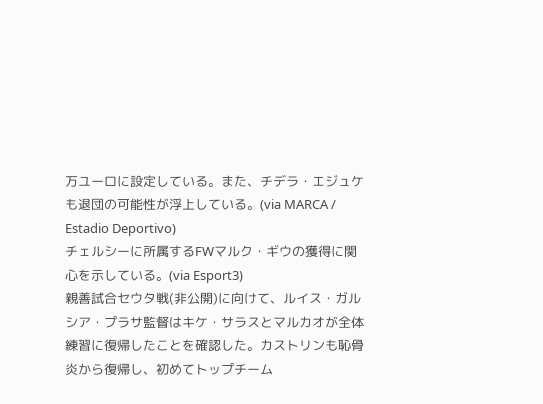万ユーロに設定している。また、チデラ・エジュケも退団の可能性が浮上している。(via MARCA / Estadio Deportivo)
チェルシーに所属するFWマルク・ギウの獲得に関心を示している。(via Esport3)
親善試合セウタ戦(非公開)に向けて、ルイス・ガルシア・プラサ監督はキケ・サラスとマルカオが全体練習に復帰したことを確認した。カストリンも恥骨炎から復帰し、初めてトップチーム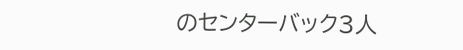のセンターバック3人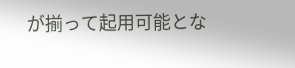が揃って起用可能とな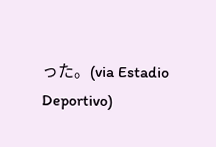った。(via Estadio Deportivo)